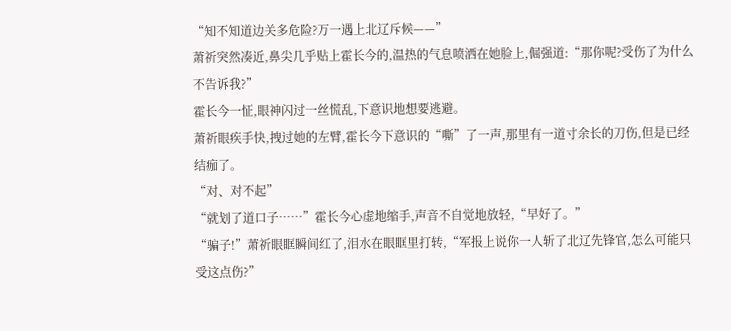“知不知道边关多危险?万一遇上北辽斥候——”
萧祈突然凑近,鼻尖几乎贴上霍长今的,温热的气息喷洒在她脸上,倔强道:“那你呢?受伤了为什么不告诉我?”
霍长今一怔,眼神闪过一丝慌乱,下意识地想要逃避。
萧祈眼疾手快,拽过她的左臂,霍长今下意识的“嘶”了一声,那里有一道寸余长的刀伤,但是已经结痂了。
“对、对不起”
“就划了道口子……”霍长今心虚地缩手,声音不自觉地放轻,“早好了。”
“骗子!”萧祈眼眶瞬间红了,泪水在眼眶里打转,“军报上说你一人斩了北辽先锋官,怎么可能只受这点伤?”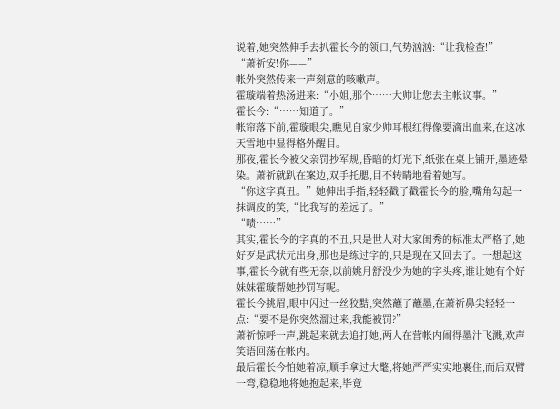说着,她突然伸手去扒霍长今的领口,气势汹汹:“让我检查!”
“萧祈安!你——”
帐外突然传来一声刻意的咳嗽声。
霍璇端着热汤进来:“小姐,那个……大帅让您去主帐议事。”
霍长今:“……知道了。”
帐帘落下前,霍璇眼尖,瞧见自家少帅耳根红得像要滴出血来,在这冰天雪地中显得格外醒目。
那夜,霍长今被父亲罚抄军规,昏暗的灯光下,纸张在桌上铺开,墨迹晕染。萧祈就趴在案边,双手托腮,目不转睛地看着她写。
“你这字真丑。”她伸出手指,轻轻戳了戳霍长今的脸,嘴角勾起一抹调皮的笑,“比我写的差远了。”
“啧……”
其实,霍长今的字真的不丑,只是世人对大家闺秀的标准太严格了,她好歹是武状元出身,那也是练过字的,只是现在又回去了。一想起这事,霍长今就有些无奈,以前姚月舒没少为她的字头疼,谁让她有个好妹妹霍璇帮她抄罚写呢。
霍长今挑眉,眼中闪过一丝狡黠,突然蘸了蘸墨,在萧祈鼻尖轻轻一点:“要不是你突然溜过来,我能被罚?”
萧祈惊呼一声,跳起来就去追打她,两人在营帐内闹得墨汁飞溅,欢声笑语回荡在帐内。
最后霍长今怕她着凉,顺手拿过大氅,将她严严实实地裹住,而后双臂一弯,稳稳地将她抱起来,毕竟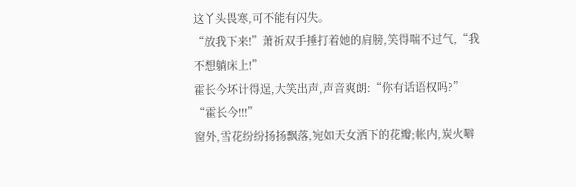这丫头畏寒,可不能有闪失。
“放我下来!”萧祈双手捶打着她的肩膀,笑得喘不过气,“我不想躺床上!”
霍长今坏计得逞,大笑出声,声音爽朗:“你有话语权吗?”
“霍长今!!!”
窗外,雪花纷纷扬扬飘落,宛如天女洒下的花瓣;帐内,炭火噼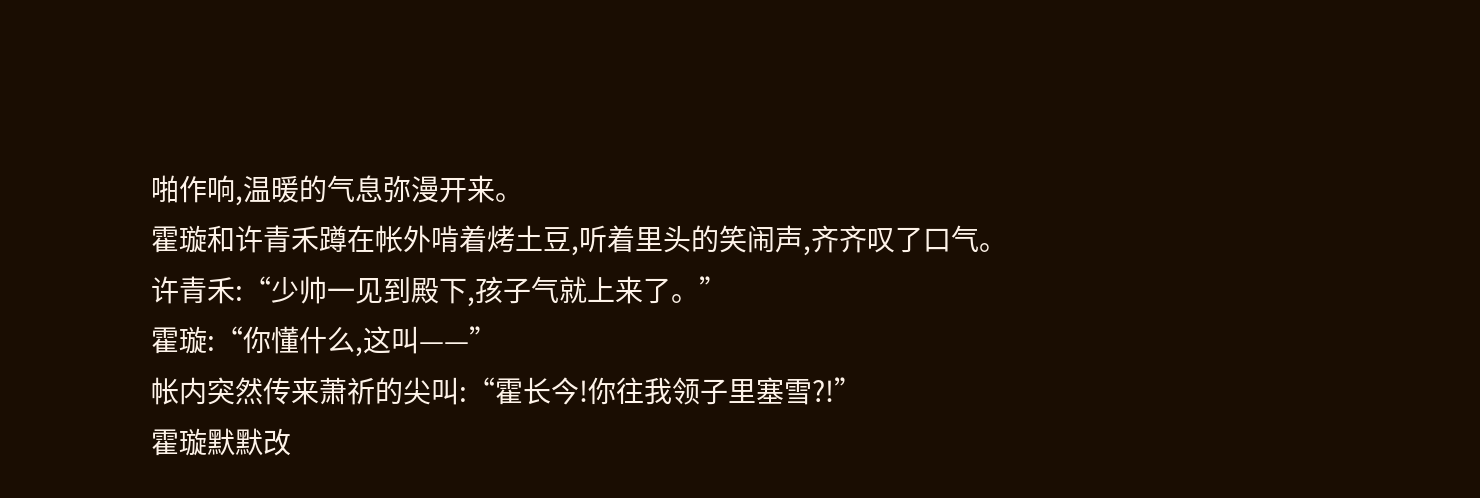啪作响,温暖的气息弥漫开来。
霍璇和许青禾蹲在帐外啃着烤土豆,听着里头的笑闹声,齐齐叹了口气。
许青禾:“少帅一见到殿下,孩子气就上来了。”
霍璇:“你懂什么,这叫——”
帐内突然传来萧祈的尖叫:“霍长今!你往我领子里塞雪?!”
霍璇默默改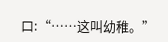口:“……这叫幼稚。”